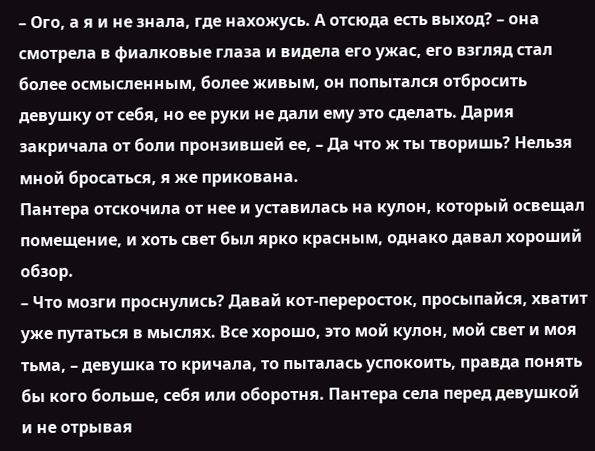– Ого, а я и не знала, где нахожусь. А отсюда есть выход? – она смотрела в фиалковые глаза и видела его ужас, его взгляд стал более осмысленным, более живым, он попытался отбросить девушку от себя, но ее руки не дали ему это сделать. Дария закричала от боли пронзившей ее, – Да что ж ты творишь? Нельзя мной бросаться, я же прикована.
Пантера отскочила от нее и уставилась на кулон, который освещал помещение, и хоть свет был ярко красным, однако давал хороший обзор.
– Что мозги проснулись? Давай кот-переросток, просыпайся, хватит уже путаться в мыслях. Все хорошо, это мой кулон, мой свет и моя тьма, – девушка то кричала, то пыталась успокоить, правда понять бы кого больше, себя или оборотня. Пантера села перед девушкой и не отрывая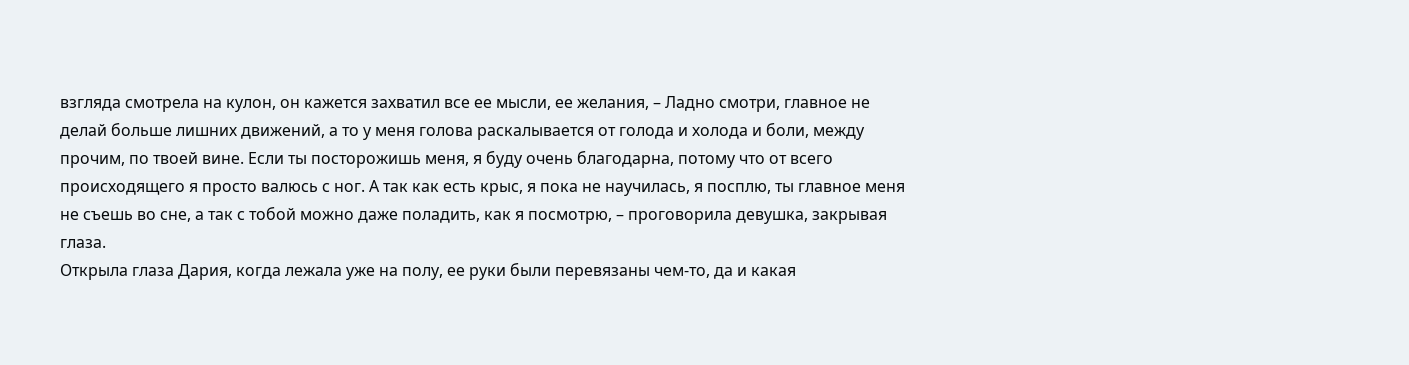взгляда смотрела на кулон, он кажется захватил все ее мысли, ее желания, – Ладно смотри, главное не делай больше лишних движений, а то у меня голова раскалывается от голода и холода и боли, между прочим, по твоей вине. Если ты посторожишь меня, я буду очень благодарна, потому что от всего происходящего я просто валюсь с ног. А так как есть крыс, я пока не научилась, я посплю, ты главное меня не съешь во сне, а так с тобой можно даже поладить, как я посмотрю, – проговорила девушка, закрывая глаза.
Открыла глаза Дария, когда лежала уже на полу, ее руки были перевязаны чем-то, да и какая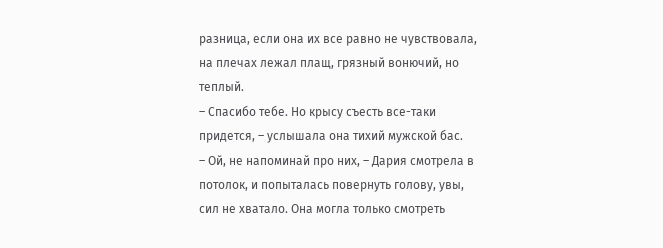разница, если она их все равно не чувствовала, на плечах лежал плащ, грязный вонючий, но теплый.
– Спасибо тебе. Но крысу съесть все-таки придется, – услышала она тихий мужской бас.
– Ой, не напоминай про них, – Дария смотрела в потолок, и попыталась повернуть голову, увы, сил не хватало. Она могла только смотреть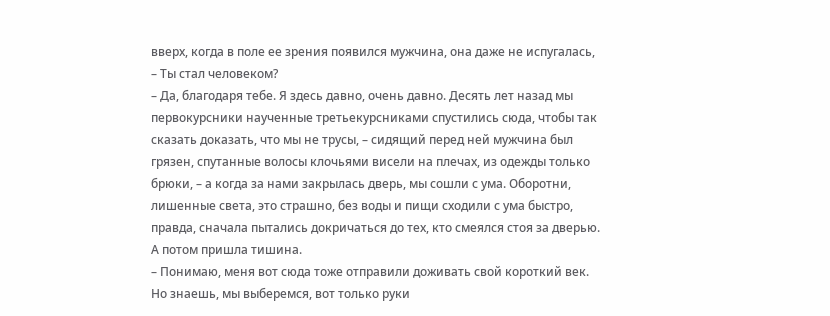вверх, когда в поле ее зрения появился мужчина, она даже не испугалась, – Ты стал человеком?
– Да, благодаря тебе. Я здесь давно, очень давно. Десять лет назад мы первокурсники наученные третьекурсниками спустились сюда, чтобы так сказать доказать, что мы не трусы, – сидящий перед ней мужчина был грязен, спутанные волосы клочьями висели на плечах, из одежды только брюки, – а когда за нами закрылась дверь, мы сошли с ума. Оборотни, лишенные света, это страшно, без воды и пищи сходили с ума быстро, правда, сначала пытались докричаться до тех, кто смеялся стоя за дверью. А потом пришла тишина.
– Понимаю, меня вот сюда тоже отправили доживать свой короткий век. Но знаешь, мы выберемся, вот только руки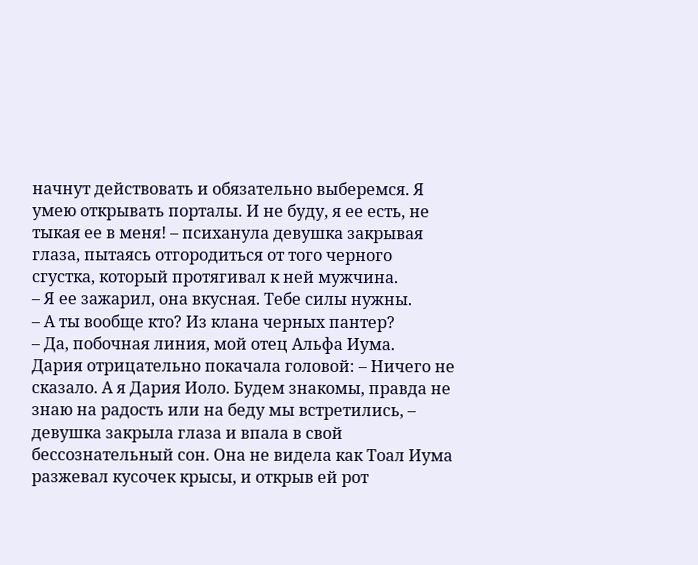начнут действовать и обязательно выберемся. Я умею открывать порталы. И не буду, я ее есть, не тыкая ее в меня! – психанула девушка закрывая глаза, пытаясь отгородиться от того черного сгустка, который протягивал к ней мужчина.
– Я ее зажарил, она вкусная. Тебе силы нужны.
– А ты вообще кто? Из клана черных пантер?
– Да, побочная линия, мой отец Альфа Иума.
Дария отрицательно покачала головой: – Ничего не сказало. А я Дария Иоло. Будем знакомы, правда не знаю на радость или на беду мы встретились, – девушка закрыла глаза и впала в свой бессознательный сон. Она не видела как Тоал Иума разжевал кусочек крысы, и открыв ей рот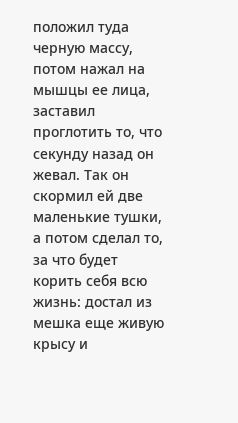положил туда черную массу, потом нажал на мышцы ее лица, заставил проглотить то, что секунду назад он жевал. Так он скормил ей две маленькие тушки, а потом сделал то, за что будет корить себя всю жизнь: достал из мешка еще живую крысу и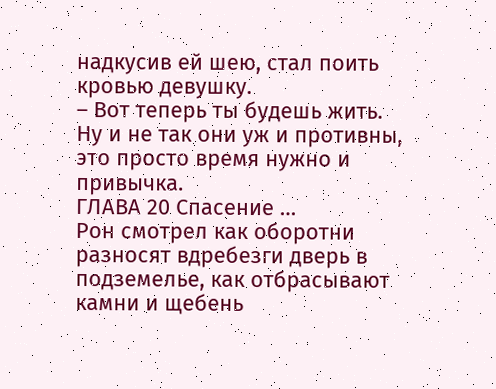надкусив ей шею, стал поить кровью девушку.
– Вот теперь ты будешь жить. Ну и не так они уж и противны, это просто время нужно и привычка.
ГЛАВА 20 Спасение …
Рон смотрел как оборотни разносят вдребезги дверь в подземелье, как отбрасывают камни и щебень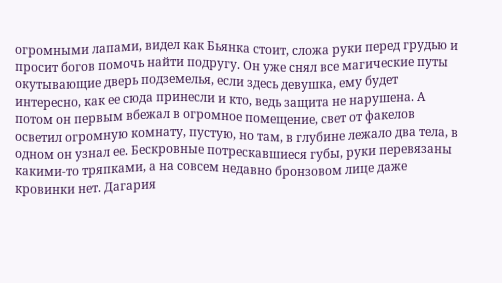огромными лапами, видел как Бьянка стоит, сложа руки перед грудью и просит богов помочь найти подругу. Он уже снял все магические путы окутывающие дверь подземелья, если здесь девушка, ему будет интересно, как ее сюда принесли и кто, ведь защита не нарушена. А потом он первым вбежал в огромное помещение, свет от факелов осветил огромную комнату, пустую, но там, в глубине лежало два тела, в одном он узнал ее. Бескровные потрескавшиеся губы, руки перевязаны какими-то тряпками, а на совсем недавно бронзовом лице даже кровинки нет. Дагария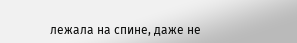лежала на спине, даже не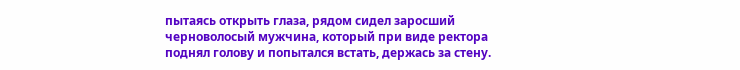пытаясь открыть глаза, рядом сидел заросший черноволосый мужчина, который при виде ректора поднял голову и попытался встать, держась за стену.